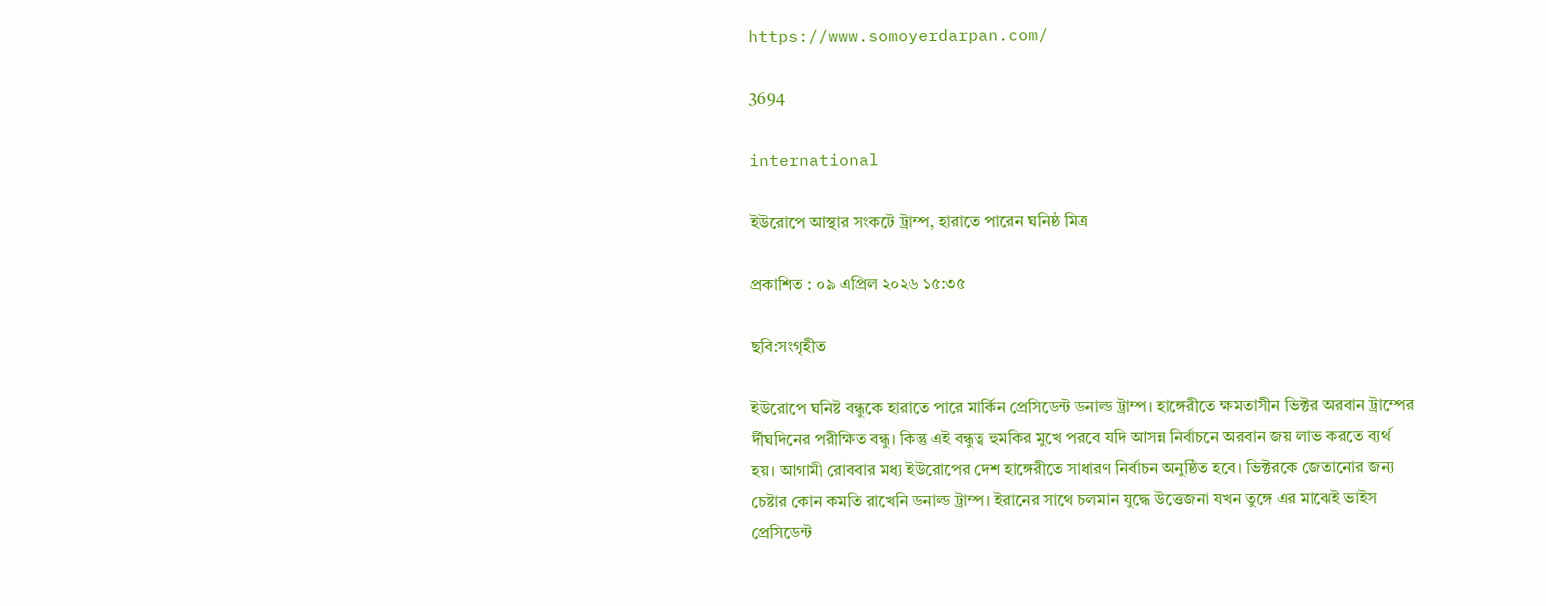https://www.somoyerdarpan.com/

3694

international

ইউরোপে আস্থার সংকটে ট্রাম্প, হারাতে পারেন ঘনিষ্ঠ মিত্র

প্রকাশিত : ০৯ এপ্রিল ২০২৬ ১৫:৩৫

ছবি:সংগৃহীত

ইউরোপে ঘনিষ্ট বন্ধুকে হারাতে পারে মার্কিন প্রেসিডেন্ট ডনাল্ড ট্রাম্প। হাঙ্গেরীতে ক্ষমতাসীন ভিক্টর অরবান ট্রাম্পের র্দীঘদিনের পরীক্ষিত বন্ধু। কিন্তু এই বন্ধুত্ব হুমকির মুখে পরবে যদি আসন্ন নির্বাচনে অরবান জয় লাভ করতে ব্যর্থ হয়। আগামী রোববার মধ্য ইউরোপের দেশ হাঙ্গেরীতে সাধারণ নির্বাচন অনুষ্ঠিত হবে। ভিক্টরকে জেতানোর জন্য চেষ্টার কোন কমতি রাখেনি ডনাল্ড ট্রাম্প। ইরানের সাথে চলমান যুদ্ধে উত্তেজনা যখন তুঙ্গে এর মাঝেই ভাইস প্রেসিডেন্ট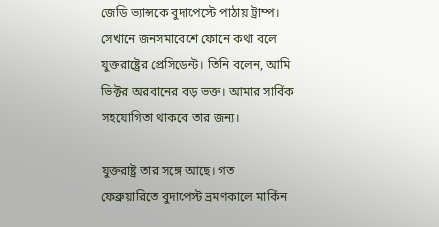জেডি ভ্যান্সকে বুদাপেস্টে পাঠায় ট্রাম্প। সেখানে জনসমাবেশে ফোনে কথা বলে যুক্তরাষ্ট্রের প্রেসিডেন্ট। তিনি বলেন, আমি ভিক্টর অরবানের বড় ভক্ত। আমার সার্বিক সহযোগিতা থাকবে তার জন্য।

যুক্তরাষ্ট্র তার সঙ্গে আছে। গত ফেব্রুয়ারিতে বুদাপেস্ট ভ্রমণকালে মার্কিন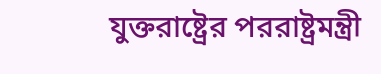যুক্তরাষ্ট্রের পররাষ্ট্রমন্ত্রী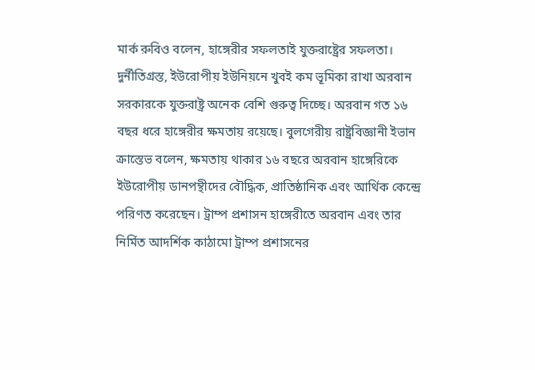মার্ক রুবিও বলেন, হাঙ্গেরীর সফলতাই যুক্তরাষ্ট্রের সফলতা। দুর্নীতিগ্রস্ত, ইউরোপীয় ইউনিয়নে খুবই কম ভূমিকা রাখা অরবান সরকারকে যুক্তরাষ্ট্র অনেক বেশি গুরুত্ব দিচ্ছে। অরবান গত ১৬ বছর ধরে হাঙ্গেরীর ক্ষমতায় রয়েছে। বুলগেরীয় রাষ্ট্রবিজ্ঞানী ইভান ক্রাস্তেভ বলেন, ক্ষমতায় থাকার ১৬ বছরে অরবান হাঙ্গেরিকে ইউরোপীয় ডানপন্থীদের বৌদ্ধিক, প্রাতিষ্ঠানিক এবং আর্থিক কেন্দ্রে পরিণত করেছেন। ট্রাম্প প্রশাসন হাঙ্গেরীতে অরবান এবং তার নির্মিত আদর্শিক কাঠামো ট্রাম্প প্রশাসনের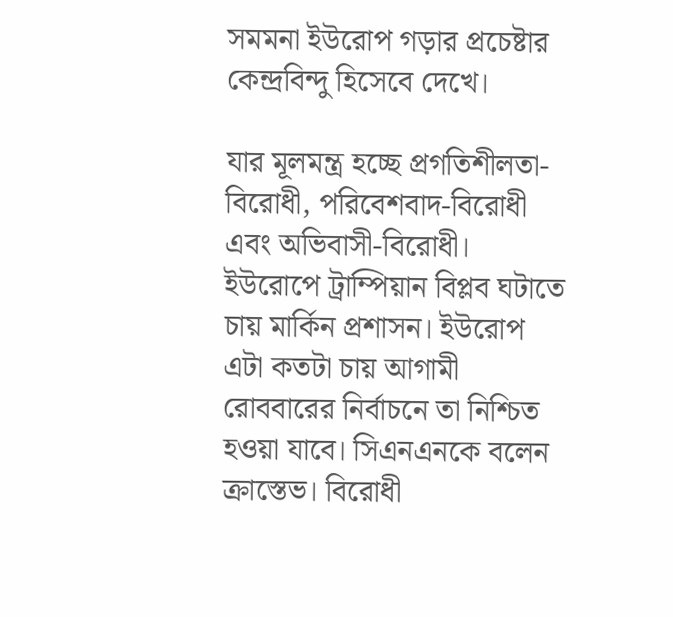সমমনা ইউরোপ গড়ার প্রচেষ্টার কেন্দ্রবিন্দু হিসেবে দেখে।

যার মূলমন্ত্র হচ্ছে প্রগতিশীলতা-বিরোধী, পরিবেশবাদ-বিরোধী এবং অভিবাসী-বিরোধী। ইউরোপে ট্রাম্পিয়ান বিপ্লব ঘটাতে চায় মার্কিন প্রশাসন। ইউরোপ এটা কতটা চায় আগামী রোববারের নির্বাচনে তা নিশ্চিত হওয়া যাবে। সিএনএনকে বলেন ক্রাস্তেভ। বিরোধী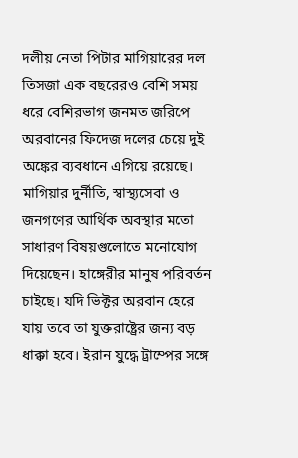দলীয় নেতা পিটার মাগিয়ারের দল তিসজা এক বছরেরও বেশি সময় ধরে বেশিরভাগ জনমত জরিপে অরবানের ফিদেজ দলের চেয়ে দুই অঙ্কের ব্যবধানে এগিয়ে রয়েছে। মাগিয়ার দুর্নীতি, স্বাস্থ্যসেবা ও জনগণের আর্থিক অবস্থার মতো সাধারণ বিষয়গুলোতে মনোযোগ দিয়েছেন। হাঙ্গেরীর মানুষ পরিবর্তন চাইছে। যদি ভিক্টর অরবান হেরে যায় তবে তা যুক্তরাষ্ট্রের জন্য বড় ধাক্কা হবে। ইরান যুদ্ধে ট্রাম্পের সঙ্গে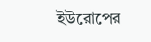ইউরোপের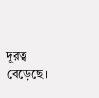দূরত্ব বেড়েছে।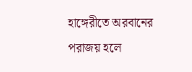হাঙ্গেরীতে অরবানের পরাজয় হলে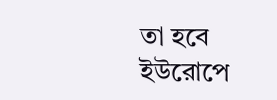তা হবে ইউরোপে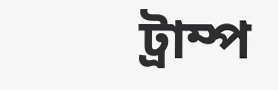ট্রাম্প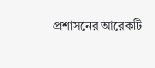প্রশাসনের আরেকটি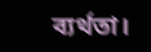ব্যর্থতা।